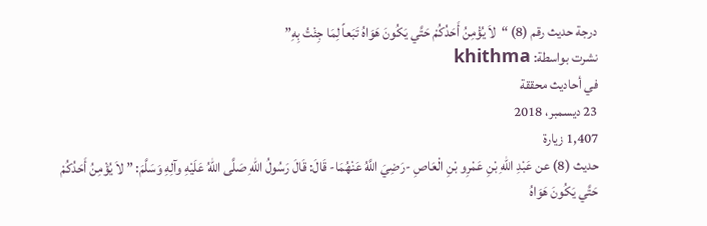درجة حديث رقم (8) “لاَ يُؤْمِنُ أَحَدُكُمْ حَتَّي يَكُونَ هَوَاهُ تَبَعاً لِمَا جِئْتُ بِهِ”
نشرت بواسطة: khithma
في أحاديث محققة
23 ديسمبر، 2018
1,407 زيارة
حديث (8) عن عَبْدِ اللهِ بْنِ عَمْرِو بْنِ الْعَاصِ -رَضِيَ اللَّهُ عَنْهُمَا- قَالَ: قَالَ رَسُولُ اللهِ صَلَّى اللهُ عَلَيْهِ وآلِهِ وَسَلَّمَ: ” لاَ يُؤْمِنُ أَحَدُكُمْ حَتَّي يَكُونَ هَوَاهُ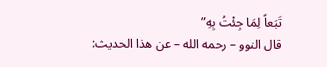تَبَعاً لِمَا جِئْتُ بِهِ”
قال النوو – رحمه الله – عن هذا الحديث: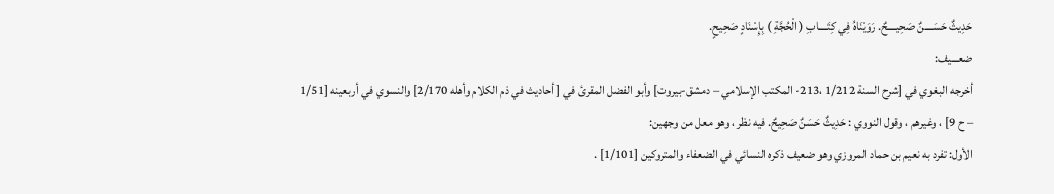حَدِيثٌ حَسَــــنٌ صَحِيــــحٌ. رَوَيْنَاهُ فِي كِتَــــابِ ( الْحُجَّةِ ) بِإِسْنَادٍ صَحِيحٍ.
ضعـــيف:
أخرجه البغوي في [شرح السنة 1/212 ،213- المكتب الإسلامي – دمشق-بيروت] وأبو الفضل المقرئ في [ أحاديث في ذم الكلام وأهله 2/170] والنسوي في أربعينه [1/51 – ح 9] ، وغيرهم ، وقول النووي : حَدِيثٌ حَسَنٌ صَحِيحٌ. فيه نظر ، وهو معل من وجهين:
الأول: تفرد به نعيم بن حماد المروزي وهو ضعيف ذكره النسائي في الضعفاء والمتروكين [1/101] .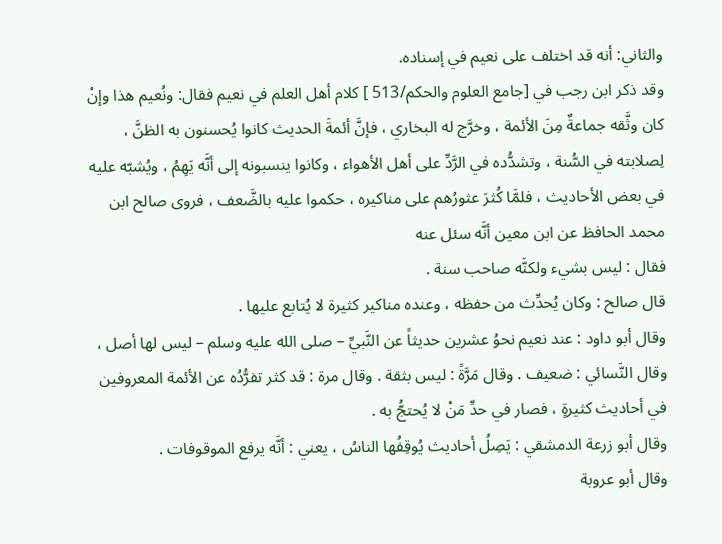والثاني: أنه قد اختلف على نعيم في إسناده.
وقد ذكر ابن رجب في [جامع العلوم والحكم/513 ] كلام أهل العلم في نعيم فقال: ونُعيم هذا وإنْ كان وثَّقه جماعةٌ مِنَ الأئمة ، وخرَّج له البخاري ، فإنَّ أئمةَ الحديث كانوا يُحسنون به الظنَّ ، لِصلابته في السُّنة ، وتشدُّده في الرَّدِّ على أهل الأهواء ، وكانوا ينسبونه إلى أنَّه يَهِمُ ، ويُشبّه عليه في بعض الأحاديث ، فلمَّا كُثرَ عثورُهم على مناكيره ، حكموا عليه بالضَّعف ، فروى صالح ابن محمد الحافظ عن ابن معين أنَّه سئل عنه
فقال : ليس بشيء ولكنَّه صاحب سنة .
قال صالح : وكان يُحدِّث من حفظه ، وعنده مناكير كثيرة لا يُتابع عليها .
وقال أبو داود : عند نعيم نحوُ عشرين حديثاً عن النَّبيِّ – صلى الله عليه وسلم – ليس لها أصل ، وقال النَّسائي : ضعيف . وقال مَرَّةً : ليس بثقة . وقال مرة : قد كثر تفرُّدُه عن الأئمة المعروفين في أحاديث كثيرةٍ ، فصار في حدِّ مَنْ لا يُحتجُّ به .
وقال أبو زرعة الدمشقي : يَصِلُ أحاديث يُوقِفُها الناسُ ، يعني : أنَّه يرفع الموقوفات .
وقال أبو عروبة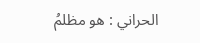الحراني : هو مظلمُ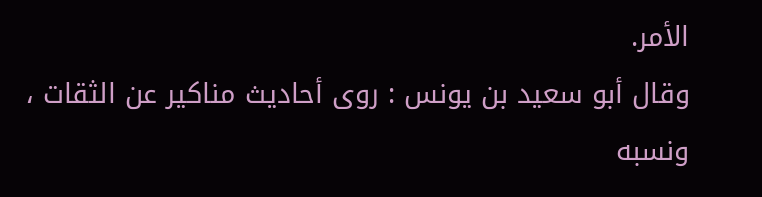الأمر.
وقال أبو سعيد بن يونس : روى أحاديث مناكير عن الثقات ، ونسبه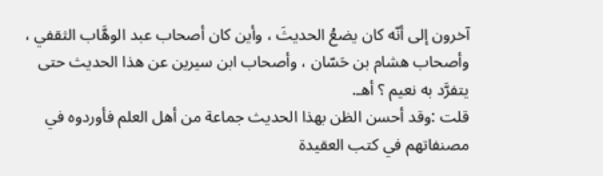آخرون إلى أنّه كان يضعُ الحديثَ ، وأين كان أصحاب عبد الوهَّاب الثقفي ، وأصحاب هشام بن حَسّان ، وأصحاب ابن سيرين عن هذا الحديث حتى يتفرَّد به نعيم ؟ أهـ.
قلت :وقد أحسن الظن بهذا الحديث جماعة من أهل العلم فأوردوه في مصنفاتهم في كتب العقيدة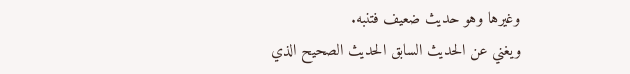وغيرها وهو حديث ضعيف فتنبه.
ويغني عن الحديث السابق الحديث الصحيح الذي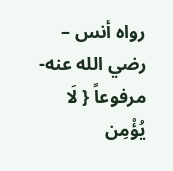رواه أنس – رضي الله عنه- مرفوعاً { لَا يُؤْمِن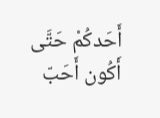أَحَدكُمْ حَتَّى أَكُون أَحَبّ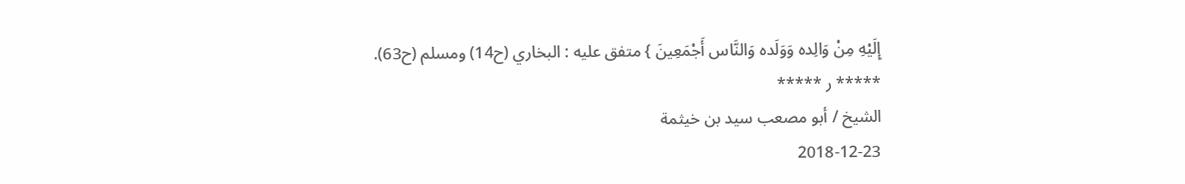إِلَيْهِ مِنْ وَالِده وَوَلَده وَالنَّاس أَجْمَعِينَ } متفق عليه : البخاري (ح14) ومسلم (ح63).
***** ر *****
الشيخ / أبو مصعب سيد بن خيثمة
2018-12-23